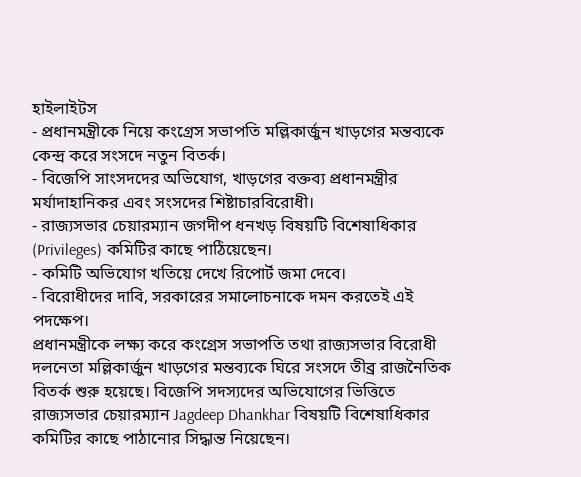হাইলাইটস
- প্রধানমন্ত্রীকে নিয়ে কংগ্রেস সভাপতি মল্লিকার্জুন খাড়গের মন্তব্যকে কেন্দ্র করে সংসদে নতুন বিতর্ক।
- বিজেপি সাংসদদের অভিযোগ, খাড়গের বক্তব্য প্রধানমন্ত্রীর মর্যাদাহানিকর এবং সংসদের শিষ্টাচারবিরোধী।
- রাজ্যসভার চেয়ারম্যান জগদীপ ধনখড় বিষয়টি বিশেষাধিকার (Privileges) কমিটির কাছে পাঠিয়েছেন।
- কমিটি অভিযোগ খতিয়ে দেখে রিপোর্ট জমা দেবে।
- বিরোধীদের দাবি, সরকারের সমালোচনাকে দমন করতেই এই পদক্ষেপ।
প্রধানমন্ত্রীকে লক্ষ্য করে কংগ্রেস সভাপতি তথা রাজ্যসভার বিরোধী দলনেতা মল্লিকার্জুন খাড়গের মন্তব্যকে ঘিরে সংসদে তীব্র রাজনৈতিক বিতর্ক শুরু হয়েছে। বিজেপি সদস্যদের অভিযোগের ভিত্তিতে রাজ্যসভার চেয়ারম্যান Jagdeep Dhankhar বিষয়টি বিশেষাধিকার কমিটির কাছে পাঠানোর সিদ্ধান্ত নিয়েছেন।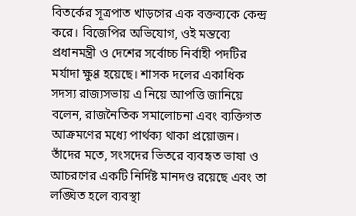বিতর্কের সূত্রপাত খাড়গের এক বক্তব্যকে কেন্দ্র করে। বিজেপির অভিযোগ, ওই মন্তব্যে প্রধানমন্ত্রী ও দেশের সর্বোচ্চ নির্বাহী পদটির মর্যাদা ক্ষুণ্ণ হয়েছে। শাসক দলের একাধিক সদস্য রাজ্যসভায় এ নিয়ে আপত্তি জানিয়ে বলেন, রাজনৈতিক সমালোচনা এবং ব্যক্তিগত আক্রমণের মধ্যে পার্থক্য থাকা প্রয়োজন। তাঁদের মতে, সংসদের ভিতরে ব্যবহৃত ভাষা ও আচরণের একটি নির্দিষ্ট মানদণ্ড রয়েছে এবং তা লঙ্ঘিত হলে ব্যবস্থা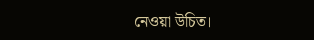নেওয়া উচিত।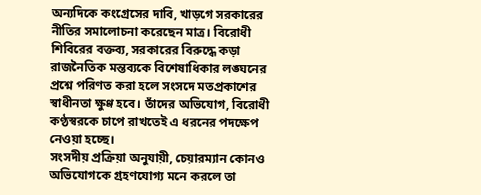অন্যদিকে কংগ্রেসের দাবি, খাড়গে সরকারের নীতির সমালোচনা করেছেন মাত্র। বিরোধী শিবিরের বক্তব্য, সরকারের বিরুদ্ধে কড়া রাজনৈতিক মন্তব্যকে বিশেষাধিকার লঙ্ঘনের প্রশ্নে পরিণত করা হলে সংসদে মতপ্রকাশের স্বাধীনতা ক্ষুণ্ণ হবে। তাঁদের অভিযোগ, বিরোধী কণ্ঠস্বরকে চাপে রাখতেই এ ধরনের পদক্ষেপ নেওয়া হচ্ছে।
সংসদীয় প্রক্রিয়া অনুযায়ী, চেয়ারম্যান কোনও অভিযোগকে গ্রহণযোগ্য মনে করলে তা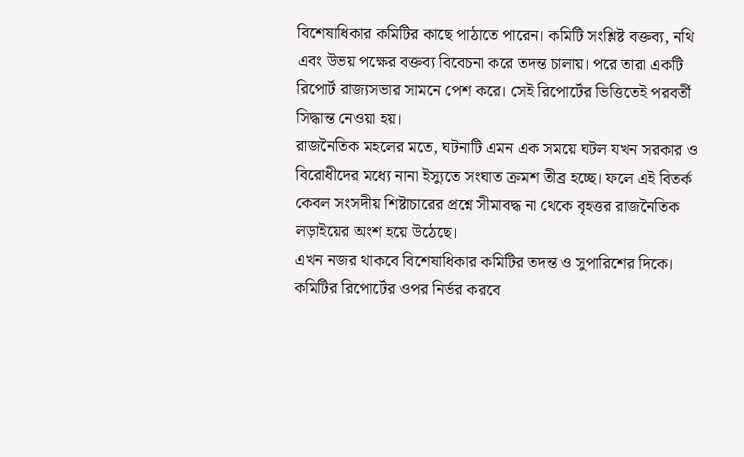বিশেষাধিকার কমিটির কাছে পাঠাতে পারেন। কমিটি সংশ্লিষ্ট বক্তব্য, নথি এবং উভয় পক্ষের বক্তব্য বিবেচনা করে তদন্ত চালায়। পরে তারা একটি রিপোর্ট রাজ্যসভার সামনে পেশ করে। সেই রিপোর্টের ভিত্তিতেই পরবর্তী সিদ্ধান্ত নেওয়া হয়।
রাজনৈতিক মহলের মতে, ঘটনাটি এমন এক সময়ে ঘটল যখন সরকার ও বিরোধীদের মধ্যে নানা ইস্যুতে সংঘাত ক্রমশ তীব্র হচ্ছে। ফলে এই বিতর্ক কেবল সংসদীয় শিষ্টাচারের প্রশ্নে সীমাবদ্ধ না থেকে বৃহত্তর রাজনৈতিক লড়াইয়ের অংশ হয়ে উঠেছে।
এখন নজর থাকবে বিশেষাধিকার কমিটির তদন্ত ও সুপারিশের দিকে। কমিটির রিপোর্টের ওপর নির্ভর করবে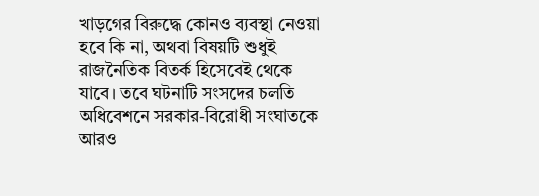খাড়গের বিরুদ্ধে কোনও ব্যবস্থা নেওয়া হবে কি না, অথবা বিষয়টি শুধুই রাজনৈতিক বিতর্ক হিসেবেই থেকে যাবে। তবে ঘটনাটি সংসদের চলতি অধিবেশনে সরকার-বিরোধী সংঘাতকে আরও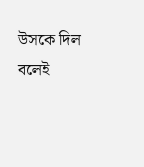উসকে দিল বলেই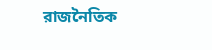রাজনৈতিক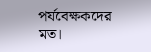পর্যবেক্ষকদের মত।